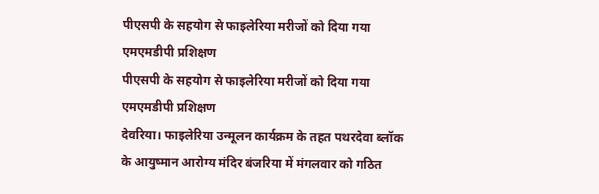पीएसपी के सहयोग से फाइलेरिया मरीजों को दिया गया एमएमडीपी प्रशिक्षण
पीएसपी के सहयोग से फाइलेरिया मरीजों को दिया गया एमएमडीपी प्रशिक्षण
देवरिया। फाइलेरिया उन्मूलन कार्यक्रम के तहत पथरदेवा ब्लॉक के आयुष्मान आरोग्य मंदिर बंजरिया में मंगलवार को गठित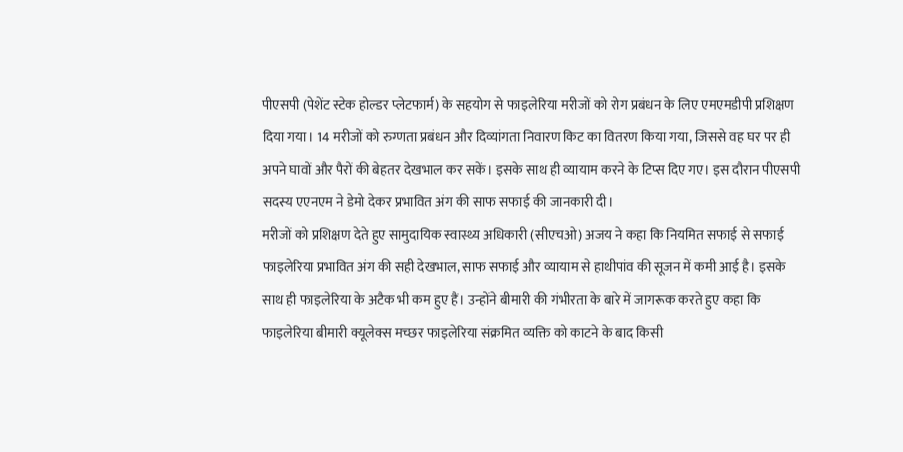पीएसपी (पेशेंट स्टेक होल्डर प्लेटफार्म) के सहयोग से फाइलेरिया मरीजों को रोग प्रबंधन के लिए एमएमडीपी प्रशिक्षण दिया गया। 14 मरीजों को रुग्णता प्रबंधन और दिव्यांगता निवारण किट का वितरण किया गया, जिससे वह घर पर ही अपने घावों और पैरों की बेहतर देखभाल कर सकें। इसके साथ ही व्यायाम करने के टिप्स दिए गए। इस दौरान पीएसपी सदस्य एएनएम ने डेमो देकर प्रभावित अंग की साफ सफाई की जानकारी दी।
मरीजों को प्रशिक्षण देते हुए सामुदायिक स्वास्थ्य अधिकारी (सीएचओ) अजय ने कहा कि नियमित सफाई से सफाई फाइलेरिया प्रभावित अंग की सही देखभाल, साफ सफाई और व्यायाम से हाथीपांव की सूजन में कमी आई है। इसके साथ ही फाइलेरिया के अटैक भी कम हुए हैं। उन्होंने बीमारी की गंभीरता के बारे में जागरूक करते हुए कहा कि फाइलेरिया बीमारी क्यूलेक्स मच्छर फाइलेरिया संक्रमित व्यक्ति को काटने के बाद किसी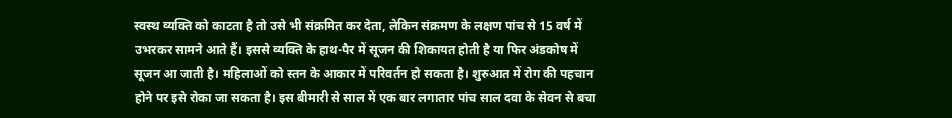स्वस्थ व्यक्ति को काटता है तो उसे भी संक्रमित कर देता, लेकिन संक्रमण के लक्षण पांच से 15 वर्ष में उभरकर सामने आते हैं। इससे व्यक्ति के हाथ-पैर में सूजन की शिकायत होती है या फिर अंडकोष में सूजन आ जाती है। महिलाओं को स्तन के आकार में परिवर्तन हो सकता है। शुरुआत में रोग की पहचान होने पर इसे रोका जा सकता है। इस बीमारी से साल में एक बार लगातार पांच साल दवा के सेवन से बचा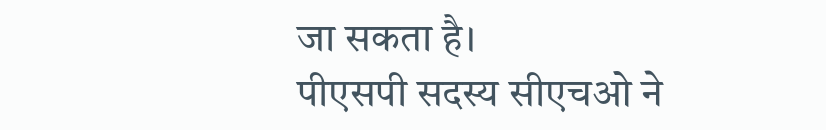जा सकता है।
पीएसपी सदस्य सीएचओ ने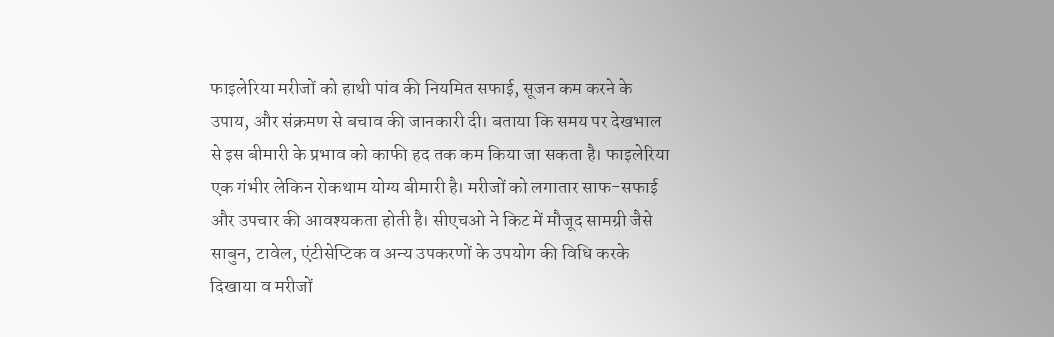फाइलेरिया मरीजों को हाथी पांव की नियमित सफाई, सूजन कम करने के उपाय, और संक्रमण से बचाव की जानकारी दी। बताया कि समय पर देखभाल से इस बीमारी के प्रभाव को काफी हद तक कम किया जा सकता है। फाइलेरिया एक गंभीर लेकिन रोकथाम योग्य बीमारी है। मरीजों को लगातार साफ-सफाई और उपचार की आवश्यकता होती है। सीएचओ ने किट में मौजूद सामग्री जैसे साबुन, टावेल, एंटीसेप्टिक व अन्य उपकरणों के उपयोग की विधि करके दिखाया व मरीजों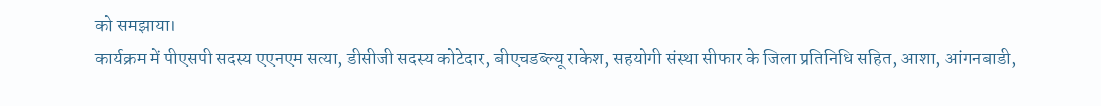को समझाया।
कार्यक्रम में पीएसपी सदस्य एएनएम सत्या, डीसीजी सदस्य कोटेदार, बीएचडब्ल्यू राकेश, सहयोगी संस्था सीफार के जिला प्रतिनिधि सहित, आशा, आंगनबाडी,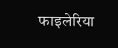फाइलेरिया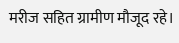मरीज सहित ग्रामीण मौजूद रहे।